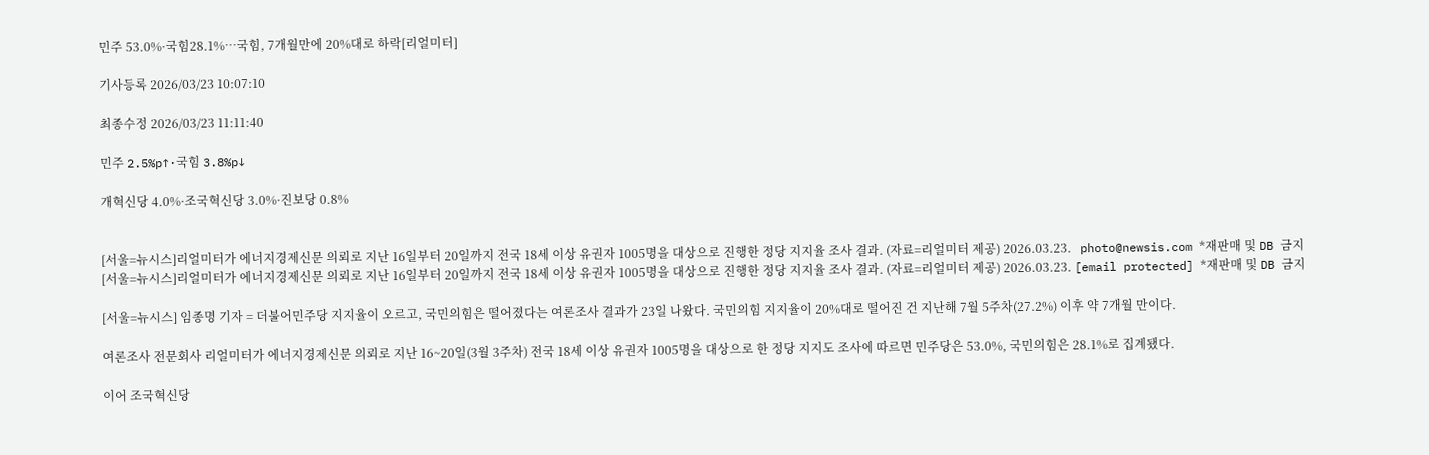민주 53.0%·국힘28.1%…국힘, 7개월만에 20%대로 하락[리얼미터]

기사등록 2026/03/23 10:07:10

최종수정 2026/03/23 11:11:40

민주 2.5%p↑·국힘 3.8%p↓

개혁신당 4.0%·조국혁신당 3.0%·진보당 0.8%


[서울=뉴시스]리얼미터가 에너지경제신문 의뢰로 지난 16일부터 20일까지 전국 18세 이상 유권자 1005명을 대상으로 진행한 정당 지지율 조사 결과. (자료=리얼미터 제공) 2026.03.23.   photo@newsis.com *재판매 및 DB 금지
[서울=뉴시스]리얼미터가 에너지경제신문 의뢰로 지난 16일부터 20일까지 전국 18세 이상 유권자 1005명을 대상으로 진행한 정당 지지율 조사 결과. (자료=리얼미터 제공) 2026.03.23. [email protected] *재판매 및 DB 금지

[서울=뉴시스] 임종명 기자 = 더불어민주당 지지율이 오르고, 국민의힘은 떨어졌다는 여론조사 결과가 23일 나왔다. 국민의힘 지지율이 20%대로 떨어진 건 지난해 7월 5주차(27.2%) 이후 약 7개월 만이다.

여론조사 전문회사 리얼미터가 에너지경제신문 의뢰로 지난 16~20일(3월 3주차) 전국 18세 이상 유권자 1005명을 대상으로 한 정당 지지도 조사에 따르면 민주당은 53.0%, 국민의힘은 28.1%로 집계됐다.

이어 조국혁신당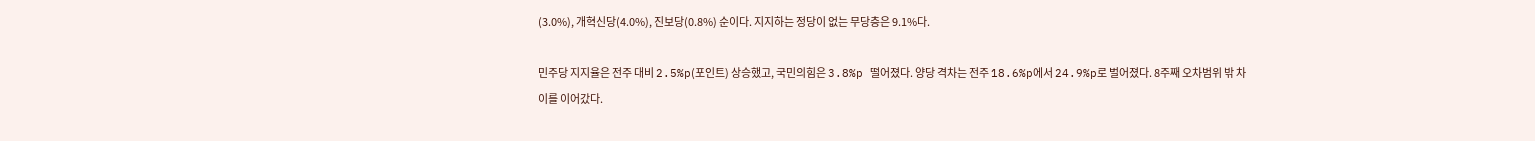(3.0%), 개혁신당(4.0%), 진보당(0.8%) 순이다. 지지하는 정당이 없는 무당층은 9.1%다.

민주당 지지율은 전주 대비 2.5%p(포인트) 상승했고, 국민의힘은 3.8%p 떨어졌다. 양당 격차는 전주 18.6%p에서 24.9%p로 벌어졌다. 8주째 오차범위 밖 차이를 이어갔다.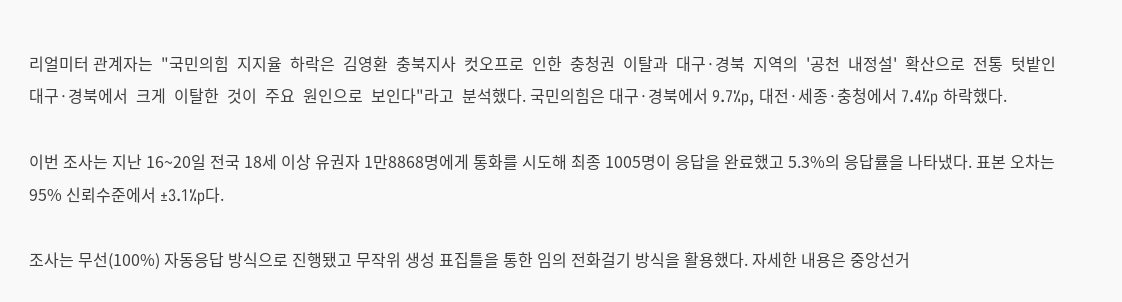리얼미터 관계자는  "국민의힘  지지율  하락은  김영환  충북지사  컷오프로  인한  충청권  이탈과  대구·경북  지역의  '공천  내정설'  확산으로  전통  텃밭인  대구·경북에서  크게  이탈한  것이  주요  원인으로  보인다"라고  분석했다. 국민의힘은 대구·경북에서 9.7%p, 대전·세종·충청에서 7.4%p 하락했다.

이번 조사는 지난 16~20일 전국 18세 이상 유권자 1만8868명에게 통화를 시도해 최종 1005명이 응답을 완료했고 5.3%의 응답률을 나타냈다. 표본 오차는 95% 신뢰수준에서 ±3.1%p다.

조사는 무선(100%) 자동응답 방식으로 진행됐고 무작위 생성 표집틀을 통한 임의 전화걸기 방식을 활용했다. 자세한 내용은 중앙선거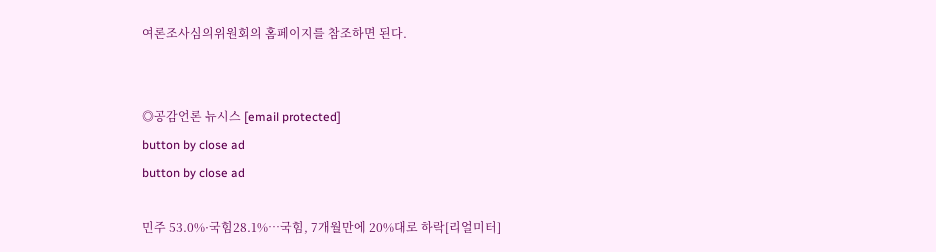여론조사심의위원회의 홈페이지를 참조하면 된다.


◎공감언론 뉴시스 [email protected]
button by close ad
button by close ad

민주 53.0%·국힘28.1%…국힘, 7개월만에 20%대로 하락[리얼미터]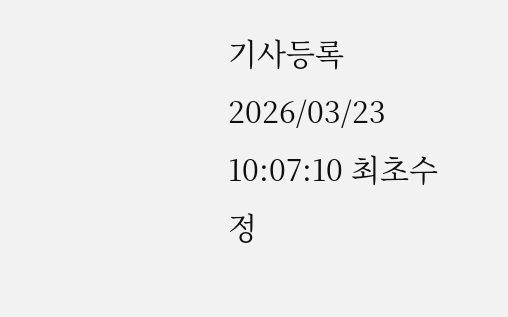기사등록 2026/03/23 10:07:10 최초수정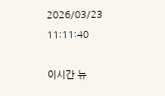2026/03/23 11:11:40

이시간 뉴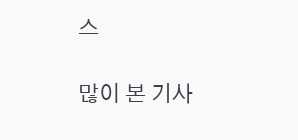스

많이 본 기사